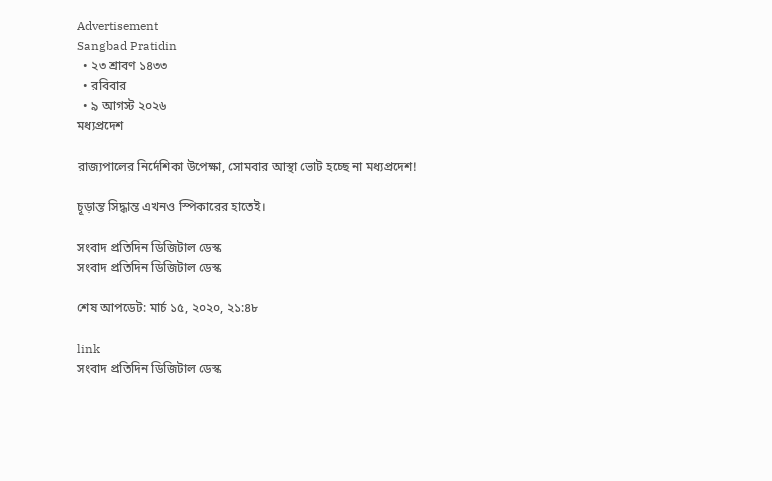Advertisement
Sangbad Pratidin
  • ২৩ শ্রাবণ ১৪৩৩
  • রবিবার
  • ৯ আগস্ট ২০২৬
মধ্যপ্রদেশ

রাজ্যপালের নির্দেশিকা উপেক্ষা, সোমবার আস্থা ভোট হচ্ছে না মধ্যপ্রদেশ!

চূড়ান্ত সিদ্ধান্ত এখনও স্পিকারের হাতেই।

সংবাদ প্রতিদিন ডিজিটাল ডেস্ক
সংবাদ প্রতিদিন ডিজিটাল ডেস্ক

শেষ আপডেট: মার্চ ১৫, ২০২০, ২১:৪৮

link
সংবাদ প্রতিদিন ডিজিটাল ডেস্ক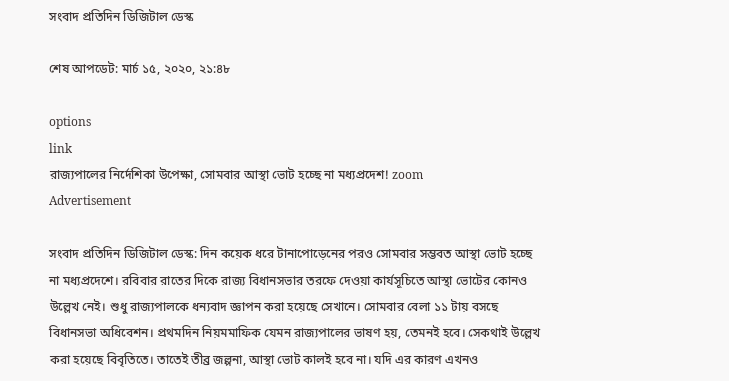সংবাদ প্রতিদিন ডিজিটাল ডেস্ক

শেষ আপডেট: মার্চ ১৫, ২০২০, ২১:৪৮

options
link
রাজ্যপালের নির্দেশিকা উপেক্ষা, সোমবার আস্থা ভোট হচ্ছে না মধ্যপ্রদেশ! zoom
Advertisement

সংবাদ প্রতিদিন ডিজিটাল ডেস্ক: দিন কয়েক ধরে টানাপোড়েনের পরও সোমবার সম্ভবত আস্থা ভোট হচ্ছে না মধ্যপ্রদেশে। রবিবার রাতের দিকে রাজ্য বিধানসভার তরফে দেওয়া কার্যসূচিতে আস্থা ভোটের কোনও উল্লেখ নেই। শুধু রাজ্যপালকে ধন্যবাদ জ্ঞাপন করা হয়েছে সেখানে। সোমবার বেলা ১১ টায় বসছে বিধানসভা অধিবেশন। প্রথমদিন নিয়মমাফিক যেমন রাজ্যপালের ভাষণ হয়, তেমনই হবে। সেকথাই উল্লেখ করা হয়েছে বিবৃতিতে। তাতেই তীব্র জল্পনা, আস্থা ভোট কালই হবে না। যদি এর কারণ এখনও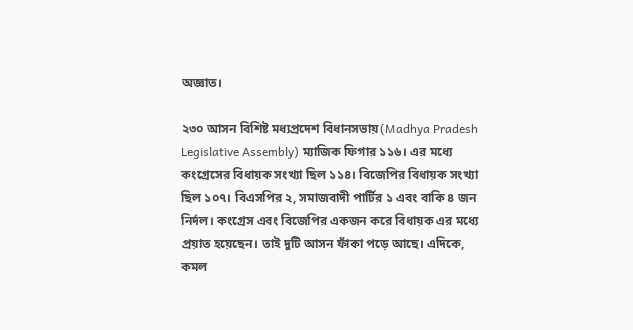অজ্ঞাত।

২৩০ আসন বিশিষ্ট মধ্যপ্রদেশ বিধানসভায়(Madhya Pradesh Legislative Assembly) ম্যাজিক ফিগার ১১৬। এর মধ্যে কংগ্রেসের বিধায়ক সংখ্যা ছিল ১১৪। বিজেপির বিধায়ক সংখ্যা ছিল ১০৭। বিএসপির ২, সমাজবাদী পার্টির ১ এবং বাকি ৪ জন নির্দল। কংগ্রেস এবং বিজেপির একজন করে বিধায়ক এর মধ্যে প্রয়াত হয়েছেন। তাই দুটি আসন ফাঁকা পড়ে আছে। এদিকে, কমল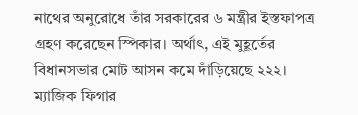নাথের অনুরোধে তাঁর সরকারের ৬ মন্ত্রীর ইস্তফাপত্র গ্রহণ করেছেন স্পিকার। অর্থাৎ, এই মুহূর্তের বিধানসভার মোট আসন কমে দাঁড়িয়েছে ২২২। ম্যাজিক ফিগার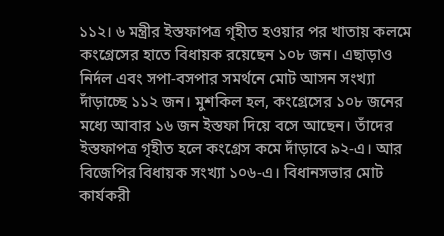১১২। ৬ মন্ত্রীর ইস্তফাপত্র গৃহীত হওয়ার পর খাতায় কলমে কংগ্রেসের হাতে বিধায়ক রয়েছেন ১০৮ জন। এছাড়াও নির্দল এবং সপা-বসপার সমর্থনে মোট আসন সংখ্যা দাঁড়াচ্ছে ১১২ জন। মুশকিল হল, কংগ্রেসের ১০৮ জনের মধ্যে আবার ১৬ জন ইস্তফা দিয়ে বসে আছেন। তাঁদের ইস্তফাপত্র গৃহীত হলে কংগ্রেস কমে দাঁড়াবে ৯২-এ। আর বিজেপির বিধায়ক সংখ্যা ১০৬-এ। বিধানসভার মোট কার্যকরী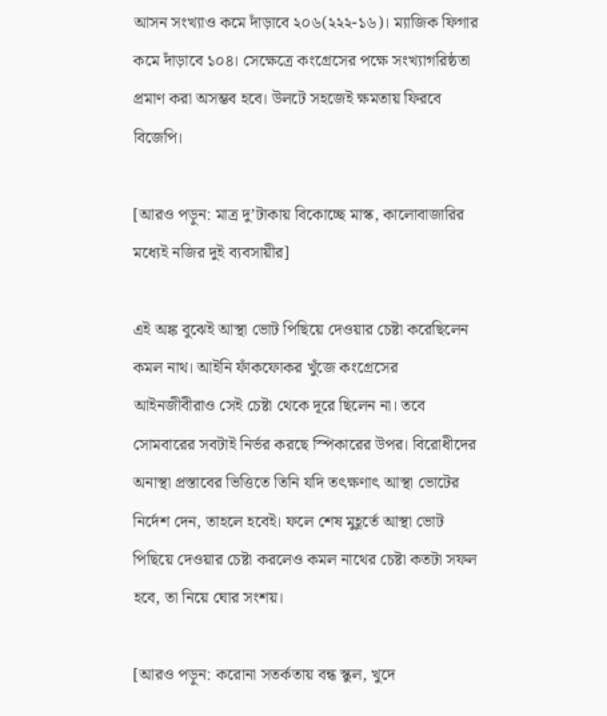আসন সংখ্যাও কমে দাঁড়াবে ২০৬(২২২-১৬)। ম্যাজিক ফিগার কমে দাঁড়াবে ১০৪। সেক্ষেত্রে কংগ্রেসের পক্ষে সংখ্যাগরিষ্ঠতা প্রমাণ করা অসম্ভব হবে। উলটে সহজেই ক্ষমতায় ফিরবে বিজেপি।

[আরও পড়ুন: মাত্র দু’টাকায় বিকোচ্ছে মাস্ক, কালোবাজারির মধ্যেই নজির দুই ব্যবসায়ীর]

এই অঙ্ক বুঝেই আস্থা ভোট পিছিয়ে দেওয়ার চেষ্টা করেছিলেন কমল নাথ। আইনি ফাঁকফোকর খুঁজে কংগ্রেসের আইনজীবীরাও সেই চেষ্টা থেকে দূরে ছিলেন না। তবে সোমবারের সবটাই নির্ভর করছে স্পিকারের উপর। বিরোধীদের অনাস্থা প্রস্তাবের ভিত্তিতে তিনি যদি তৎক্ষণাৎ আস্থা ভোটের নির্দেশ দেন, তাহলে হবেই। ফলে শেষ মুহূর্তে আস্থা ভোট পিছিয়ে দেওয়ার চেষ্টা করলেও কমল নাথের চেষ্টা কতটা সফল হবে, তা নিয়ে ঘোর সংশয়।

[আরও পড়ুন: করোনা সতর্কতায় বন্ধ স্কুল, খুদে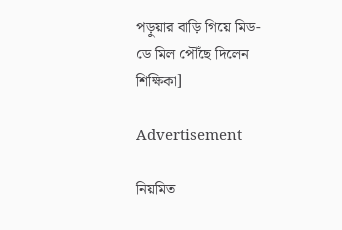পড়ুয়ার বাড়ি গিয়ে মিড-ডে মিল পৌঁছে দিলেন শিক্ষিকা]

Advertisement

নিয়মিত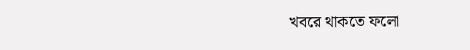খবরে থাকতে ফলো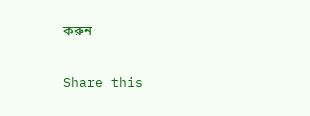করুন

Share this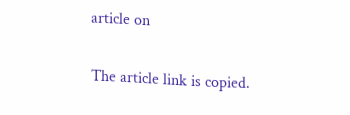article on

The article link is copied.